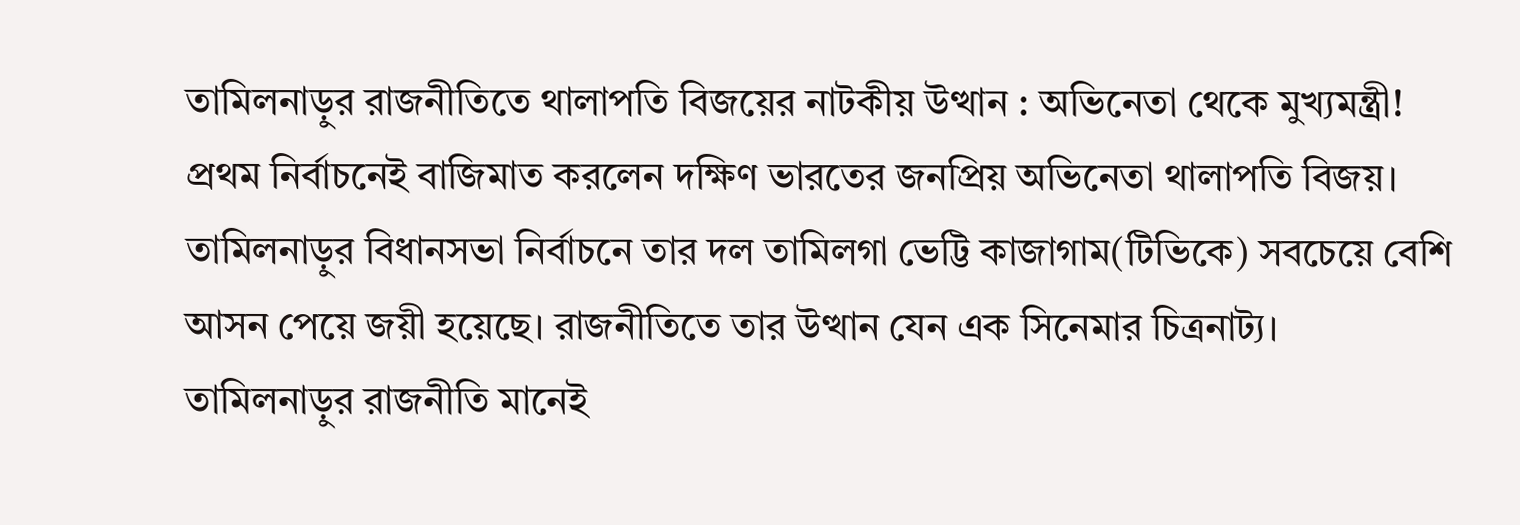তামিলনাড়ুর রাজনীতিতে থালাপতি বিজয়ের নাটকীয় উত্থান : অভিনেতা থেকে মুখ্যমন্ত্রী!
প্রথম নির্বাচনেই বাজিমাত করলেন দক্ষিণ ভারতের জনপ্রিয় অভিনেতা থালাপতি বিজয়। তামিলনাড়ুর বিধানসভা নির্বাচনে তার দল তামিলগা ভেট্টি কাজাগাম(টিভিকে) সবচেয়ে বেশি আসন পেয়ে জয়ী হয়েছে। রাজনীতিতে তার উত্থান যেন এক সিনেমার চিত্রনাট্য।
তামিলনাড়ুর রাজনীতি মানেই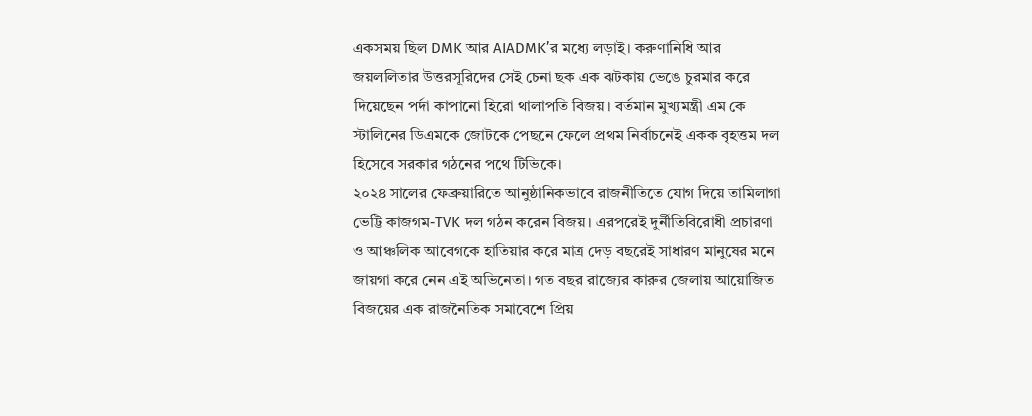একসময় ছিল DMK আর AIADMK’র মধ্যে লড়াই। করুণানিধি আর জয়ললিতার উত্তরসূরিদের সেই চেনা ছক এক ঝটকায় ভেঙে চুরমার করে দিয়েছেন পর্দা কাপানো হিরো থালাপতি বিজয়। বর্তমান মুখ্যমন্ত্রী এম কে স্টালিনের ডিএমকে জোটকে পেছনে ফেলে প্রথম নির্বাচনেই একক বৃহত্তম দল হিসেবে সরকার গঠনের পথে টিভিকে।
২০২৪ সালের ফেব্রুয়ারিতে আনুষ্ঠানিকভাবে রাজনীতিতে যোগ দিয়ে তামিলাগা ভেট্টি কাজগম-TVK দল গঠন করেন বিজয়। এরপরেই দুর্নীতিবিরোধী প্রচারণা ও আঞ্চলিক আবেগকে হাতিয়ার করে মাত্র দেড় বছরেই সাধারণ মানুষের মনে জায়গা করে নেন এই অভিনেতা। গত বছর রাজ্যের কারুর জেলায় আয়োজিত বিজয়ের এক রাজনৈতিক সমাবেশে প্রিয়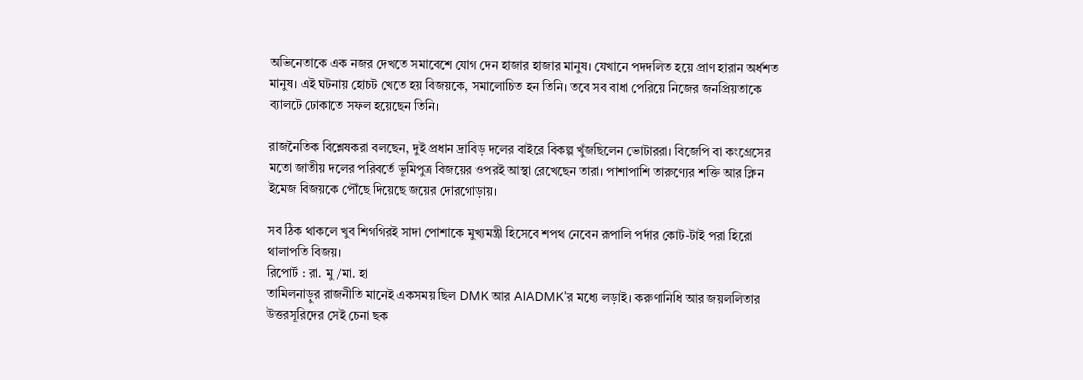অভিনেতাকে এক নজর দেখতে সমাবেশে যোগ দেন হাজার হাজার মানুষ। যেখানে পদদলিত হয়ে প্রাণ হারান অর্ধশত মানুষ। এই ঘটনায় হোচট খেতে হয় বিজয়কে, সমালোচিত হন তিনি। তবে সব বাধা পেরিয়ে নিজের জনপ্রিয়তাকে ব্যালটে ঢোকাতে সফল হয়েছেন তিনি।

রাজনৈতিক বিশ্লেষকরা বলছেন, দুই প্রধান দ্রাবিড় দলের বাইরে বিকল্প খুঁজছিলেন ভোটাররা। বিজেপি বা কংগ্রেসের মতো জাতীয় দলের পরিবর্তে ভূমিপুত্র বিজয়ের ওপরই আস্থা রেখেছেন তারা। পাশাপাশি তারুণ্যের শক্তি আর ক্লিন ইমেজ বিজয়কে পৌঁছে দিয়েছে জয়ের দোরগোড়ায়।

সব ঠিক থাকলে খুব শিগগিরই সাদা পোশাকে মুখ্যমন্ত্রী হিসেবে শপথ নেবেন রূপালি পর্দার কোট-টাই পরা হিরো থালাপতি বিজয়।
রিপোর্ট : রা. মু/মা. হা
তামিলনাড়ুর রাজনীতি মানেই একসময় ছিল DMK আর AIADMK’র মধ্যে লড়াই। করুণানিধি আর জয়ললিতার উত্তরসূরিদের সেই চেনা ছক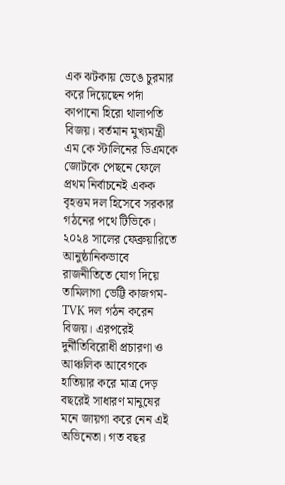এক ঝটকায় ভেঙে চুরমার করে দিয়েছেন পর্দা কাপানো হিরো থালাপতি বিজয়। বর্তমান মুখ্যমন্ত্রী এম কে স্টালিনের ডিএমকে জোটকে পেছনে ফেলে প্রথম নির্বাচনেই একক বৃহত্তম দল হিসেবে সরকার গঠনের পথে টিভিকে।
২০২৪ সালের ফেব্রুয়ারিতে আনুষ্ঠানিকভাবে রাজনীতিতে যোগ দিয়ে তামিলাগা ভেট্টি কাজগম-TVK দল গঠন করেন বিজয়। এরপরেই দুর্নীতিবিরোধী প্রচারণা ও আঞ্চলিক আবেগকে হাতিয়ার করে মাত্র দেড় বছরেই সাধারণ মানুষের মনে জায়গা করে নেন এই অভিনেতা। গত বছর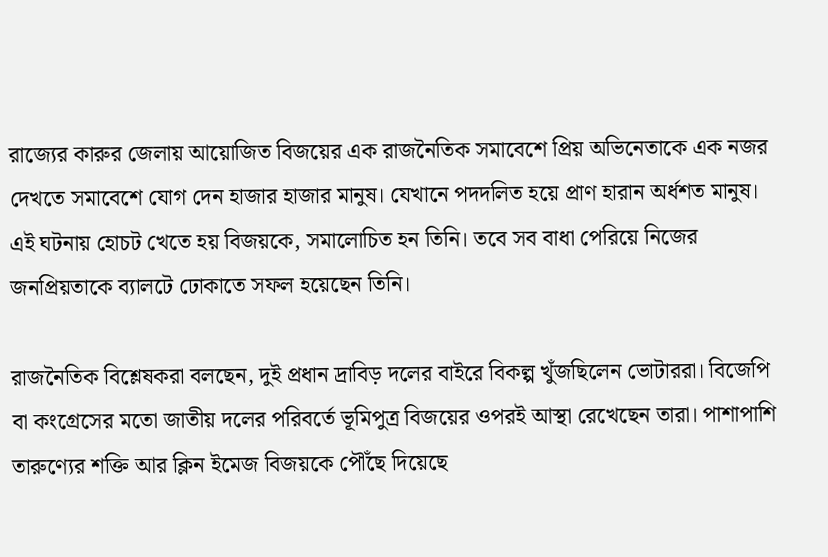রাজ্যের কারুর জেলায় আয়োজিত বিজয়ের এক রাজনৈতিক সমাবেশে প্রিয় অভিনেতাকে এক নজর দেখতে সমাবেশে যোগ দেন হাজার হাজার মানুষ। যেখানে পদদলিত হয়ে প্রাণ হারান অর্ধশত মানুষ। এই ঘটনায় হোচট খেতে হয় বিজয়কে, সমালোচিত হন তিনি। তবে সব বাধা পেরিয়ে নিজের জনপ্রিয়তাকে ব্যালটে ঢোকাতে সফল হয়েছেন তিনি।

রাজনৈতিক বিশ্লেষকরা বলছেন, দুই প্রধান দ্রাবিড় দলের বাইরে বিকল্প খুঁজছিলেন ভোটাররা। বিজেপি বা কংগ্রেসের মতো জাতীয় দলের পরিবর্তে ভূমিপুত্র বিজয়ের ওপরই আস্থা রেখেছেন তারা। পাশাপাশি তারুণ্যের শক্তি আর ক্লিন ইমেজ বিজয়কে পৌঁছে দিয়েছে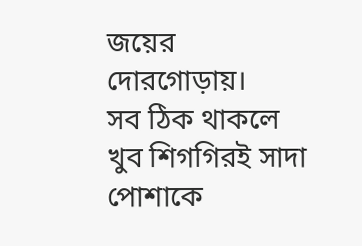জয়ের দোরগোড়ায়।
সব ঠিক থাকলে খুব শিগগিরই সাদা পোশাকে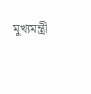মুখ্যমন্ত্রী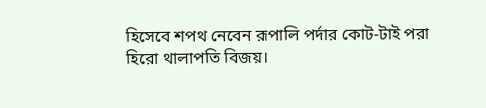হিসেবে শপথ নেবেন রূপালি পর্দার কোট-টাই পরা হিরো থালাপতি বিজয়।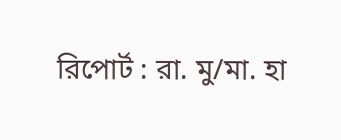রিপোর্ট : রা. মু/মা. হা